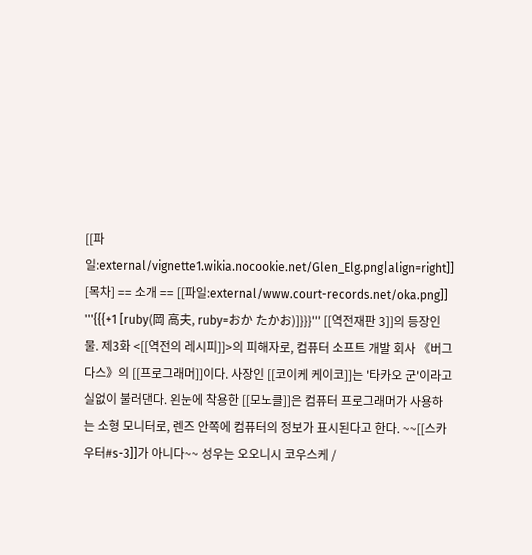[[파일:external/vignette1.wikia.nocookie.net/Glen_Elg.png|align=right]] [목차] == 소개 == [[파일:external/www.court-records.net/oka.png]] '''{{{+1 [ruby(岡 高夫, ruby=おか たかお)]}}}''' [[역전재판 3]]의 등장인물. 제3화 <[[역전의 레시피]]>의 피해자로, 컴퓨터 소프트 개발 회사 《버그다스》의 [[프로그래머]]이다. 사장인 [[코이케 케이코]]는 '타카오 군'이라고 실없이 불러댄다. 왼눈에 착용한 [[모노클]]은 컴퓨터 프로그래머가 사용하는 소형 모니터로, 렌즈 안쪽에 컴퓨터의 정보가 표시된다고 한다. ~~[[스카우터#s-3]]가 아니다~~ 성우는 오오니시 코우스케 /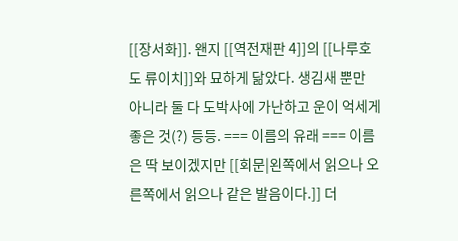[[장서화]]. 왠지 [[역전재판 4]]의 [[나루호도 류이치]]와 묘하게 닮았다. 생김새 뿐만 아니라 둘 다 도박사에 가난하고 운이 억세게 좋은 것(?) 등등. === 이름의 유래 === 이름은 딱 보이겠지만 [[회문|왼쪽에서 읽으나 오른쪽에서 읽으나 같은 발음이다.]] 더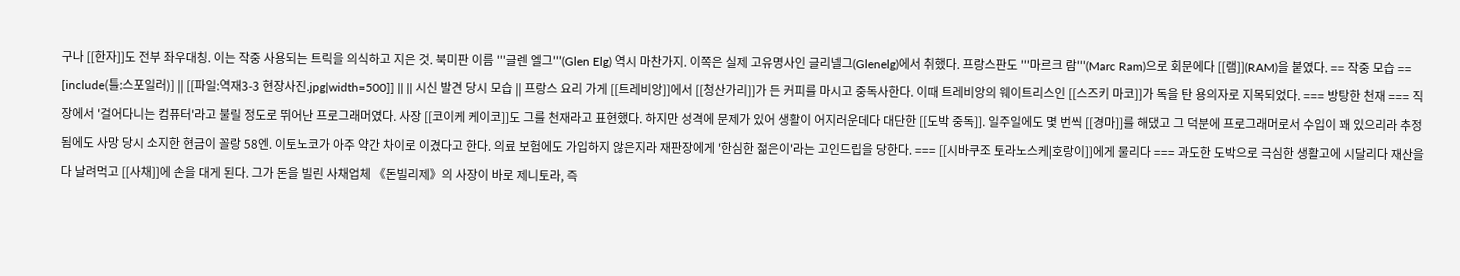구나 [[한자]]도 전부 좌우대칭. 이는 작중 사용되는 트릭을 의식하고 지은 것. 북미판 이름 '''글렌 엘그'''(Glen Elg) 역시 마찬가지. 이쪽은 실제 고유명사인 글리넬그(Glenelg)에서 취했다. 프랑스판도 '''마르크 람'''(Marc Ram)으로 회문에다 [[램]](RAM)을 붙였다. == 작중 모습 == [include(틀:스포일러)] || [[파일:역재3-3 현장사진.jpg|width=500]] || || 시신 발견 당시 모습 || 프랑스 요리 가게 [[트레비앙]]에서 [[청산가리]]가 든 커피를 마시고 중독사한다. 이때 트레비앙의 웨이트리스인 [[스즈키 마코]]가 독을 탄 용의자로 지목되었다. === 방탕한 천재 === 직장에서 '걸어다니는 컴퓨터'라고 불릴 정도로 뛰어난 프로그래머였다. 사장 [[코이케 케이코]]도 그를 천재라고 표현했다. 하지만 성격에 문제가 있어 생활이 어지러운데다 대단한 [[도박 중독]]. 일주일에도 몇 번씩 [[경마]]를 해댔고 그 덕분에 프로그래머로서 수입이 꽤 있으리라 추정됨에도 사망 당시 소지한 현금이 꼴랑 58엔. 이토노코가 아주 약간 차이로 이겼다고 한다. 의료 보험에도 가입하지 않은지라 재판장에게 '한심한 젊은이'라는 고인드립을 당한다. === [[시바쿠조 토라노스케|호랑이]]에게 물리다 === 과도한 도박으로 극심한 생활고에 시달리다 재산을 다 날려먹고 [[사채]]에 손을 대게 된다. 그가 돈을 빌린 사채업체 《돈빌리제》의 사장이 바로 제니토라, 즉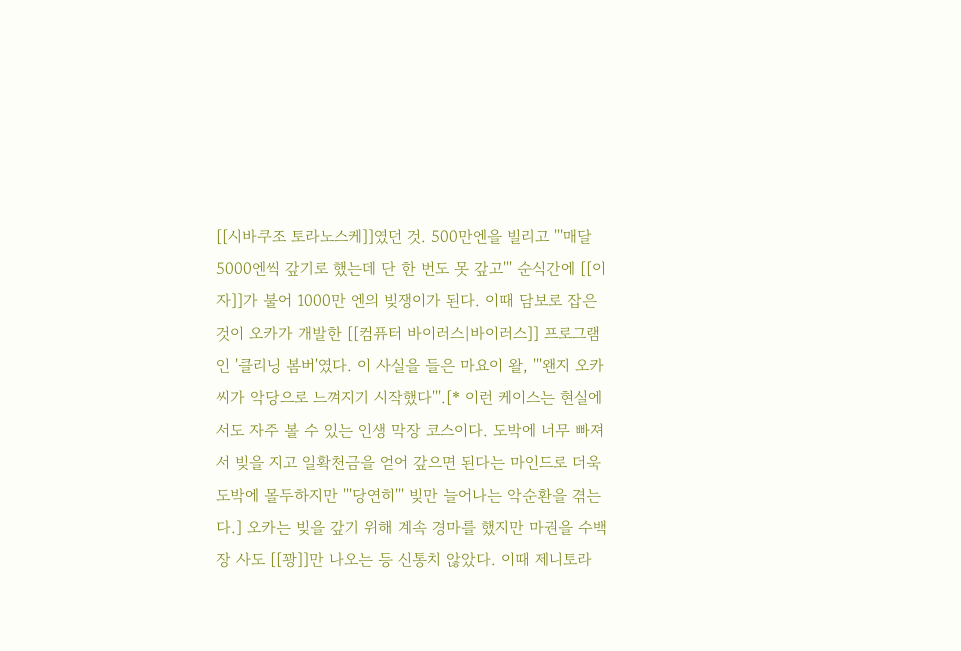[[시바쿠조 토라노스케]]였던 것. 500만엔을 빌리고 '''매달 5000엔씩 갚기로 했는데 단 한 번도 못 갚고''' 순식간에 [[이자]]가 불어 1000만 엔의 빚쟁이가 된다. 이때 담보로 잡은 것이 오카가 개발한 [[컴퓨터 바이러스|바이러스]] 프로그램인 '클리닝 봄버'였다. 이 사실을 들은 마요이 왈, '''왠지 오카 씨가 악당으로 느껴지기 시작했다'''.[* 이런 케이스는 현실에서도 자주 볼 수 있는 인생 막장 코스이다. 도박에 너무 빠져서 빚을 지고 일확천금을 얻어 갚으면 된다는 마인드로 더욱 도박에 몰두하지만 '''당연히''' 빚만 늘어나는 악순환을 겪는다.] 오카는 빚을 갚기 위해 계속 경마를 했지만 마권을 수백 장 사도 [[꽝]]만 나오는 등 신통치 않았다. 이때 제니토라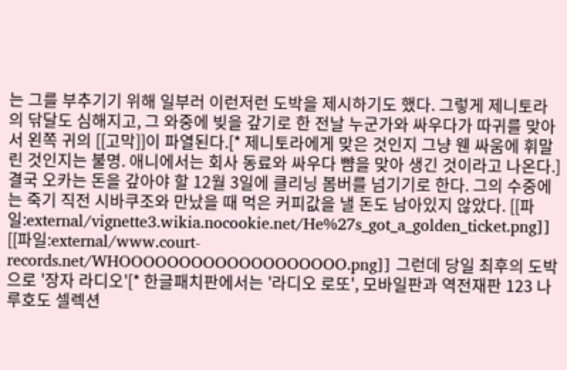는 그를 부추기기 위해 일부러 이런저런 도박을 제시하기도 했다. 그렇게 제니토라의 닦달도 심해지고, 그 와중에 빚을 갚기로 한 전날 누군가와 싸우다가 따귀를 맞아서 왼쪽 귀의 [[고막]]이 파열된다.[* 제니토라에게 맞은 것인지 그냥 웬 싸움에 휘말린 것인지는 불명. 애니에서는 회사 동료와 싸우다 뺨을 맞아 생긴 것이라고 나온다.] 결국 오카는 돈을 갚아야 할 12월 3일에 클리닝 봄버를 넘기기로 한다. 그의 수중에는 죽기 직전 시바쿠조와 만났을 때 먹은 커피값을 낼 돈도 남아있지 않았다. [[파일:external/vignette3.wikia.nocookie.net/He%27s_got_a_golden_ticket.png]] [[파일:external/www.court-records.net/WHOOOOOOOOOOOOOOOOOOO.png]] 그런데 당일 최후의 도박으로 '장자 라디오'[* 한글패치판에서는 '라디오 로또', 모바일판과 역전재판 123 나루호도 셀렉션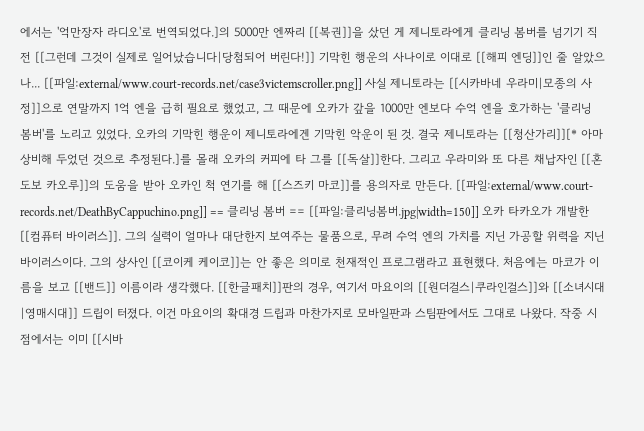에서는 '억만장자 라디오'로 번역되었다.]의 5000만 엔짜리 [[복권]]을 샀던 게 제니토라에게 클리닝 봄버를 넘기기 직전 [[그런데 그것이 실제로 일어났습니다|당첨되어 버린다!]] 기막힌 행운의 사나이로 이대로 [[해피 엔딩]]인 줄 알았으나... [[파일:external/www.court-records.net/case3victemscroller.png]] 사실 제니토라는 [[시카바네 우라미|모종의 사정]]으로 연말까지 1억 엔을 급히 필요로 했었고, 그 때문에 오카가 갚을 1000만 엔보다 수억 엔을 호가하는 '클리닝 봄버'를 노리고 있었다. 오카의 기막힌 행운이 제니토라에겐 기막힌 악운이 된 것. 결국 제니토라는 [[청산가리]][* 아마 상비해 두었던 것으로 추정된다.]를 몰래 오카의 커피에 타 그를 [[독살]]한다. 그리고 우라미와 또 다른 채납자인 [[혼도보 카오루]]의 도움을 받아 오카인 척 연기를 해 [[스즈키 마코]]를 용의자로 만든다. [[파일:external/www.court-records.net/DeathByCappuchino.png]] == 클리닝 봄버 == [[파일:클리닝봄버.jpg|width=150]] 오카 타카오가 개발한 [[컴퓨터 바이러스]]. 그의 실력이 얼마나 대단한지 보여주는 물품으로, 무려 수억 엔의 가치를 지닌 가공할 위력을 지닌 바이러스이다. 그의 상사인 [[코이케 케이코]]는 안 좋은 의미로 천재적인 프로그램라고 표현했다. 처음에는 마코가 이름을 보고 [[밴드]] 이름이라 생각했다. [[한글패치]]판의 경우, 여기서 마요이의 [[원더걸스|쿠라인걸스]]와 [[소녀시대|영매시대]] 드립이 터졌다. 이건 마요이의 확대경 드립과 마찬가지로 모바일판과 스팀판에서도 그대로 나왔다. 작중 시점에서는 이미 [[시바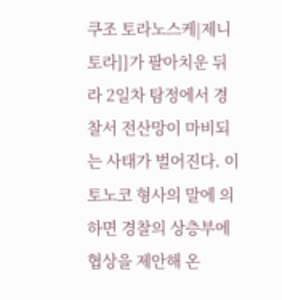쿠조 토라노스케|제니토라]]가 팔아치운 뒤라 2일차 탐정에서 경찰서 전산망이 마비되는 사태가 벌어진다. 이토노코 형사의 말에 의하면 경찰의 상층부에 협상을 제안해 온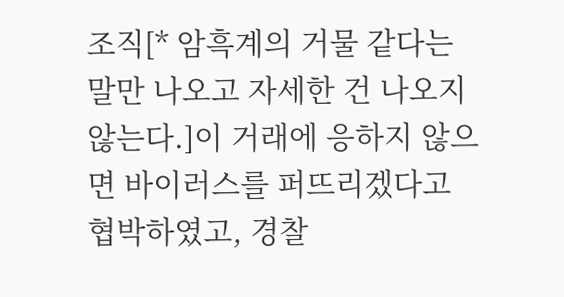조직[* 암흑계의 거물 같다는 말만 나오고 자세한 건 나오지 않는다.]이 거래에 응하지 않으면 바이러스를 퍼뜨리겠다고 협박하였고, 경찰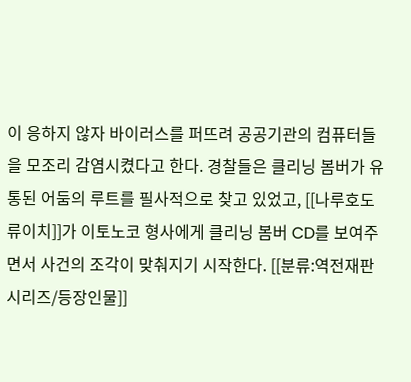이 응하지 않자 바이러스를 퍼뜨려 공공기관의 컴퓨터들을 모조리 감염시켰다고 한다. 경찰들은 클리닝 봄버가 유통된 어둠의 루트를 필사적으로 찾고 있었고, [[나루호도 류이치]]가 이토노코 형사에게 클리닝 봄버 CD를 보여주면서 사건의 조각이 맞춰지기 시작한다. [[분류:역전재판 시리즈/등장인물]]